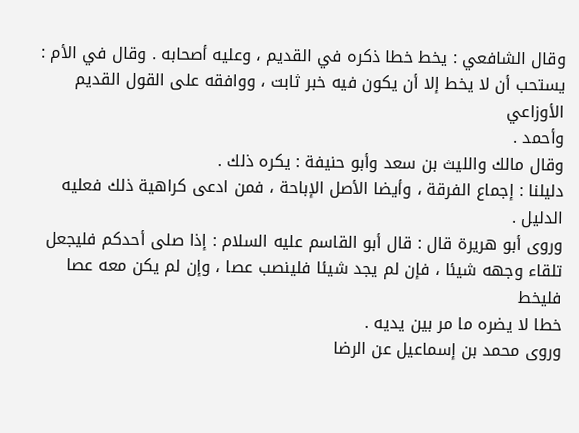وقال الشافعي : يخط خطا ذكره في القديم ، وعليه أصحابه . وقال في الأم :
يستحب أن لا يخط إلا أن يكون فيه خبر ثابت ، ووافقه على القول القديم الأوزاعي
وأحمد .
وقال مالك والليث بن سعد وأبو حنيفة : يكره ذلك .
دليلنا : إجماع الفرقة ، وأيضا الأصل الإباحة ، فمن ادعى كراهية ذلك فعليه
الدليل .
وروى أبو هريرة قال : قال أبو القاسم عليه السلام : إذا صلى أحدكم فليجعل
تلقاء وجهه شيئا ، فإن لم يجد شيئا فلينصب عصا ، وإن لم يكن معه عصا فليخط
خطا لا يضره ما مر بين يديه .
وروى محمد بن إسماعيل عن الرضا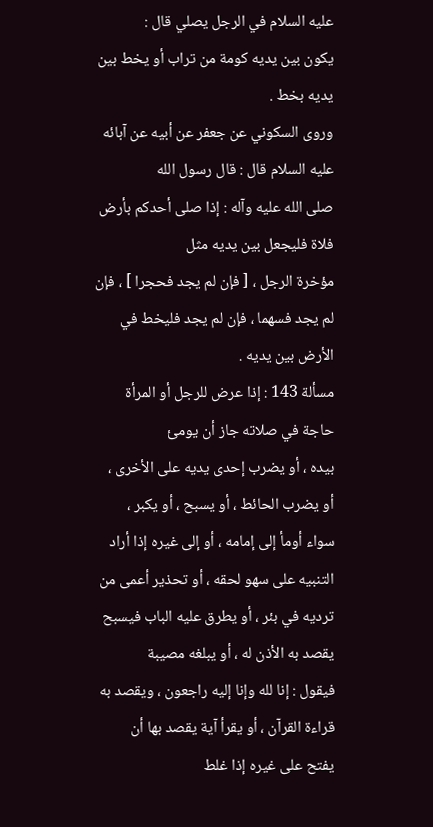عليه السلام في الرجل يصلي قال :
يكون بين يديه كومة من تراب أو يخط بين يديه بخط .
وروى السكوني عن جعفر عن أبيه عن آبائه عليه السلام قال : قال رسول الله
صلى الله عليه وآله : إذا صلى أحدكم بأرض فلاة فليجعل بين يديه مثل
مؤخرة الرجل ، [ فإن لم يجد فحجرا ] ، فإن لم يجد فسهما ، فإن لم يجد فليخط في
الأرض بين يديه .
مسألة 143 : إذا عرض للرجل أو المرأة حاجة في صلاته جاز أن يومئ
بيده ، أو يضرب إحدى يديه على الأخرى ، أو يضرب الحائط ، أو يسبح ، أو يكبر ،
سواء أومأ إلى إمامه ، أو إلى غيره إذا أراد التنبيه على سهو لحقه ، أو تحذير أعمى من
ترديه في بئر ، أو يطرق عليه الباب فيسبح يقصد به الأذن له ، أو يبلغه مصيبة
فيقول : إنا لله وإنا إليه راجعون ، ويقصد به قراءة القرآن ، أو يقرأ آية يقصد بها أن
يفتح على غيره إذا غلط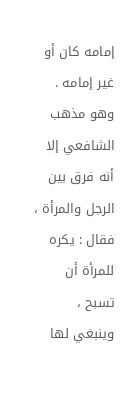إمامه كان أو غير إمامه .
وهو مذهب الشافعي إلا أنه فرق بين الرجل والمرأة ، فقال : يكره للمرأة أن
تسبح ، وينبغي لها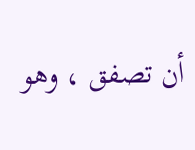أن تصفق ، وهو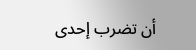أن تضرب إحدى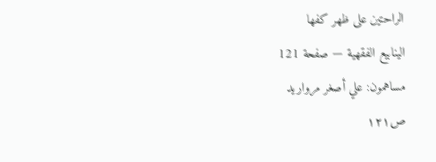الراحتين على ظهر كفها
الينابيع الفقهية — صفحة 121
مساهمون: علي أصغر مرواريد
ص١٢١